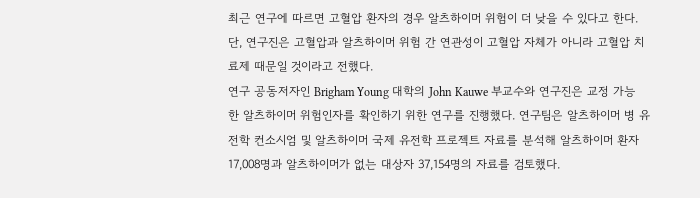최근 연구에 따르면 고혈압 환자의 경우 알츠하이머 위험이 더 낮을 수 있다고 한다. 단, 연구진은 고혈압과 알츠하이머 위험 간 연관성이 고혈압 자체가 아니라 고혈압 치료제 때문일 것이라고 전했다.
연구 공동저자인 Brigham Young 대학의 John Kauwe 부교수와 연구진은 교정 가능한 알츠하이머 위험인자를 확인하기 위한 연구를 진행했다. 연구팀은 알츠하이머 병 유전학 컨소시엄 및 알츠하이머 국제 유전학 프로젝트 자료를 분석해 알츠하이머 환자 17,008명과 알츠하이머가 없는 대상자 37,154명의 자료를 검토했다.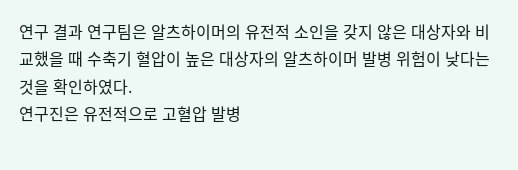연구 결과 연구팀은 알츠하이머의 유전적 소인을 갖지 않은 대상자와 비교했을 때 수축기 혈압이 높은 대상자의 알츠하이머 발병 위험이 낮다는 것을 확인하였다.
연구진은 유전적으로 고혈압 발병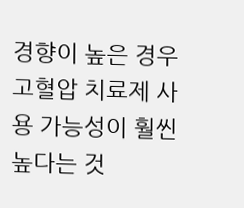경향이 높은 경우 고혈압 치료제 사용 가능성이 훨씬 높다는 것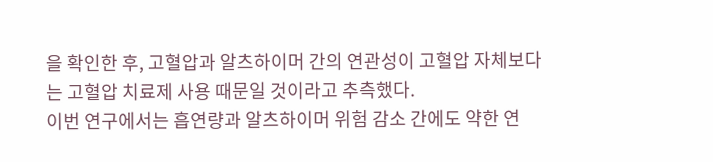을 확인한 후, 고혈압과 알츠하이머 간의 연관성이 고혈압 자체보다는 고혈압 치료제 사용 때문일 것이라고 추측했다.
이번 연구에서는 흡연량과 알츠하이머 위험 감소 간에도 약한 연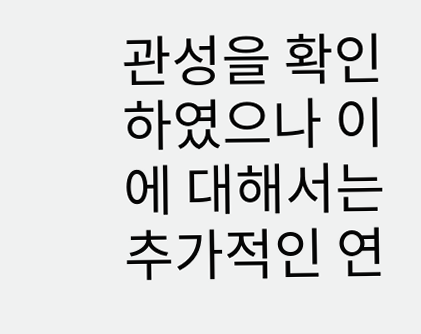관성을 확인하였으나 이에 대해서는 추가적인 연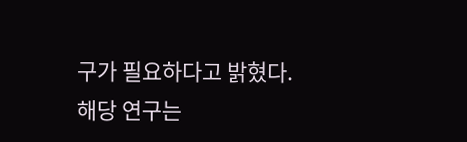구가 필요하다고 밝혔다.
해당 연구는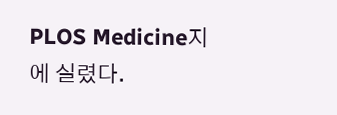PLOS Medicine지에 실렸다.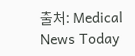출처: Medical News Today